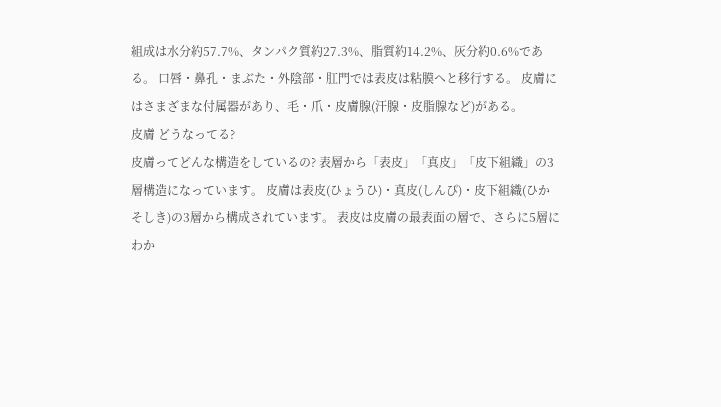組成は水分約57.7%、タンパク質約27.3%、脂質約14.2%、灰分約0.6%である。 口唇・鼻孔・まぶた・外陰部・肛門では表皮は粘膜へと移行する。 皮膚にはさまざまな付属器があり、毛・爪・皮膚腺(汗腺・皮脂腺など)がある。
皮膚 どうなってる?
皮膚ってどんな構造をしているの? 表層から「表皮」「真皮」「皮下組織」の3層構造になっています。 皮膚は表皮(ひょうひ)・真皮(しんぴ)・皮下組織(ひかそしき)の3層から構成されています。 表皮は皮膚の最表面の層で、さらに5層にわか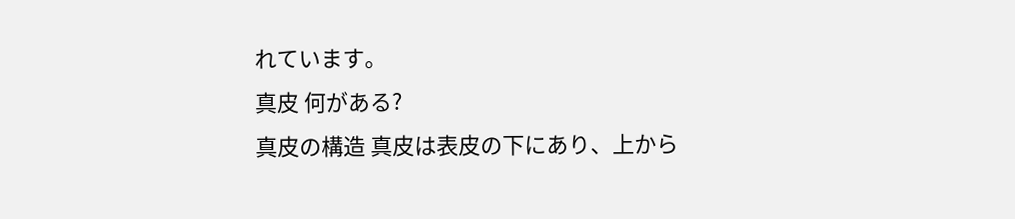れています。
真皮 何がある?
真皮の構造 真皮は表皮の下にあり、上から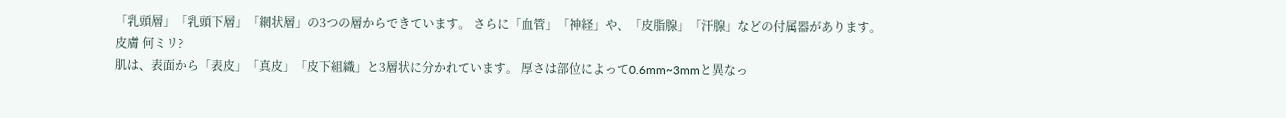「乳頭層」「乳頭下層」「網状層」の3つの層からできています。 さらに「血管」「神経」や、「皮脂腺」「汗腺」などの付属器があります。
皮膚 何ミリ?
肌は、表面から「表皮」「真皮」「皮下組織」と3層状に分かれています。 厚さは部位によって0.6mm~3mmと異なっ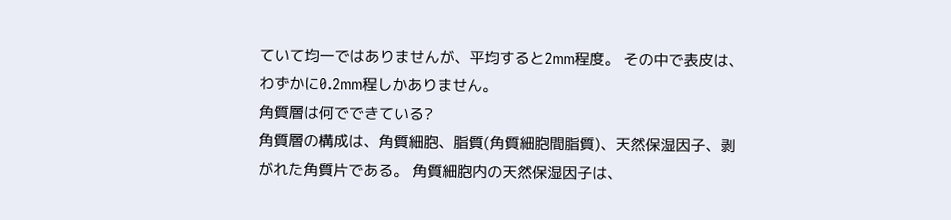ていて均一ではありませんが、平均すると2mm程度。 その中で表皮は、わずかに0.2mm程しかありません。
角質層は何でできている?
角質層の構成は、角質細胞、脂質(角質細胞間脂質)、天然保湿因子、剥がれた角質片である。 角質細胞内の天然保湿因子は、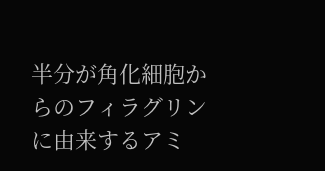半分が角化細胞からのフィラグリンに由来するアミ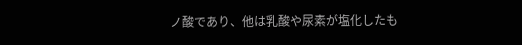ノ酸であり、他は乳酸や尿素が塩化したも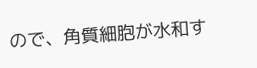ので、角質細胞が水和す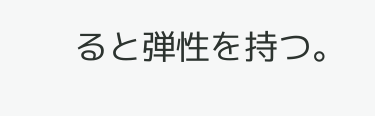ると弾性を持つ。